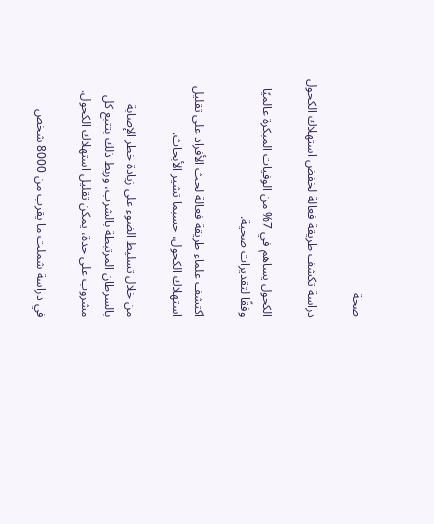صحة

دراسة تكشف طريقة فعالة لخفض استهلاك الكحول

الكحول يساهم في 7% من الوفيات المبكرة عالميًا وفقًا لتقديرات صحية.

اكتشف علماء طريقة فعالة لحث الأفراد على تقليل استهلاك الكحول، حسبما تشير الأبحاث.

من خلال تسليط الضوء على زيادة خطر الإصابة بالسرطان المرتبطة بالشرب، وربط ذلك بتتبع كل مشروب على حدة، يمكن تقليل استهلاك الكحول.

في دراسة شملت ما يقرب من 8000 شخص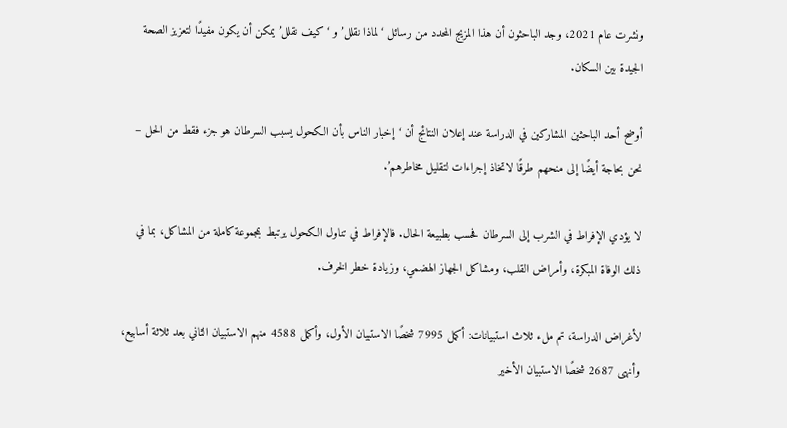ونشرت عام 2021، وجد الباحثون أن هذا المزيج المحدد من رسائل ‘لماذا نقلل’ و ‘كيف نقلل’ يمكن أن يكون مفيدًا لتعزيز الصحة الجيدة بين السكان.

أوضح أحد الباحثين المشاركين في الدراسة عند إعلان النتائج أن ‘إخبار الناس بأن الكحول يسبب السرطان هو جزء فقط من الحل – نحن بحاجة أيضًا إلى منحهم طرقًا لاتخاذ إجراءات لتقليل مخاطرهم’.

لا يؤدي الإفراط في الشرب إلى السرطان فحسب بطبيعة الحال. فالإفراط في تناول الكحول يرتبط بمجموعة كاملة من المشاكل، بما في ذلك الوفاة المبكرة، وأمراض القلب، ومشاكل الجهاز الهضمي، وزيادة خطر الخرف.

لأغراض الدراسة، تم ملء ثلاث استبيانات: أكمل 7995 شخصًا الاستبيان الأول، وأكمل 4588 منهم الاستبيان الثاني بعد ثلاثة أسابيع، وأنهى 2687 شخصًا الاستبيان الأخير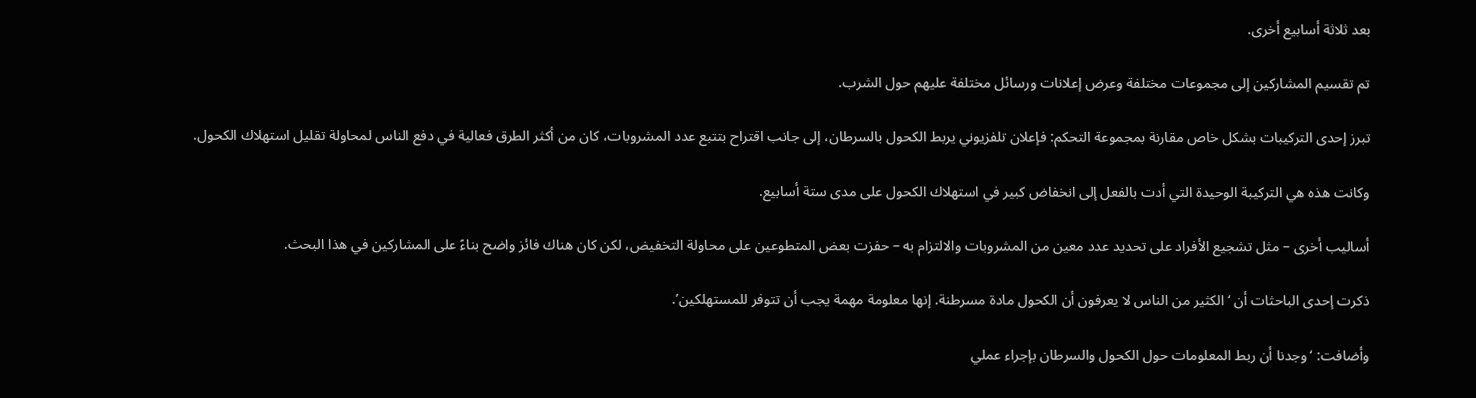بعد ثلاثة أسابيع أخرى.

تم تقسيم المشاركين إلى مجموعات مختلفة وعرض إعلانات ورسائل مختلفة عليهم حول الشرب.

تبرز إحدى التركيبات بشكل خاص مقارنة بمجموعة التحكم: فإعلان تلفزيوني يربط الكحول بالسرطان، إلى جانب اقتراح بتتبع عدد المشروبات، كان من أكثر الطرق فعالية في دفع الناس لمحاولة تقليل استهلاك الكحول.

وكانت هذه هي التركيبة الوحيدة التي أدت بالفعل إلى انخفاض كبير في استهلاك الكحول على مدى ستة أسابيع.

أساليب أخرى – مثل تشجيع الأفراد على تحديد عدد معين من المشروبات والالتزام به – حفزت بعض المتطوعين على محاولة التخفيض، لكن كان هناك فائز واضح بناءً على المشاركين في هذا البحث.

ذكرت إحدى الباحثات أن ‘الكثير من الناس لا يعرفون أن الكحول مادة مسرطنة. إنها معلومة مهمة يجب أن تتوفر للمستهلكين’.

وأضافت: ‘وجدنا أن ربط المعلومات حول الكحول والسرطان بإجراء عملي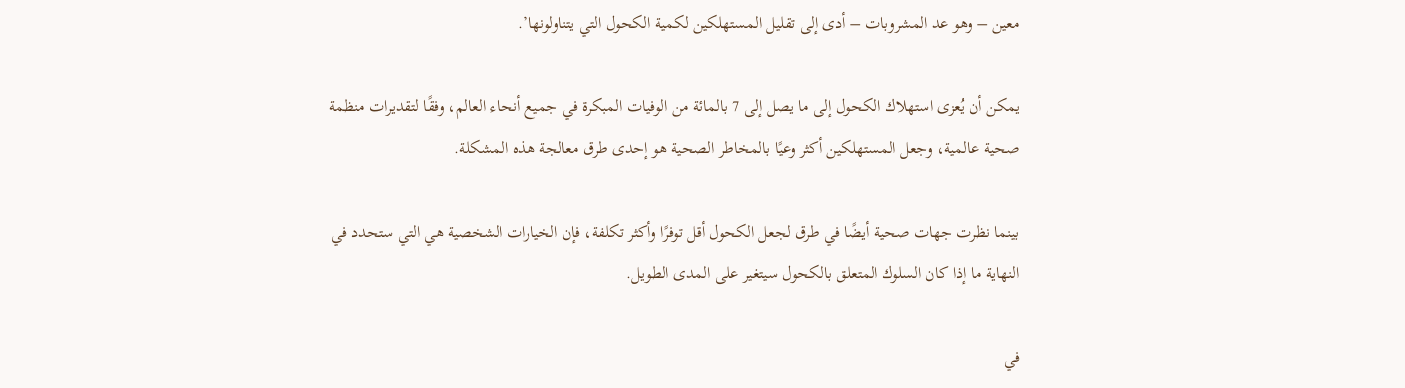معين – وهو عد المشروبات – أدى إلى تقليل المستهلكين لكمية الكحول التي يتناولونها’.

يمكن أن يُعزى استهلاك الكحول إلى ما يصل إلى 7 بالمائة من الوفيات المبكرة في جميع أنحاء العالم، وفقًا لتقديرات منظمة صحية عالمية، وجعل المستهلكين أكثر وعيًا بالمخاطر الصحية هو إحدى طرق معالجة هذه المشكلة.

بينما نظرت جهات صحية أيضًا في طرق لجعل الكحول أقل توفرًا وأكثر تكلفة، فإن الخيارات الشخصية هي التي ستحدد في النهاية ما إذا كان السلوك المتعلق بالكحول سيتغير على المدى الطويل.

في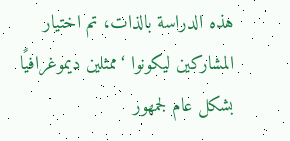هذه الدراسة بالذات، تم اختيار المشاركين ليكونوا ‘ممثلين ديموغرافيًا بشكل عام لجمهور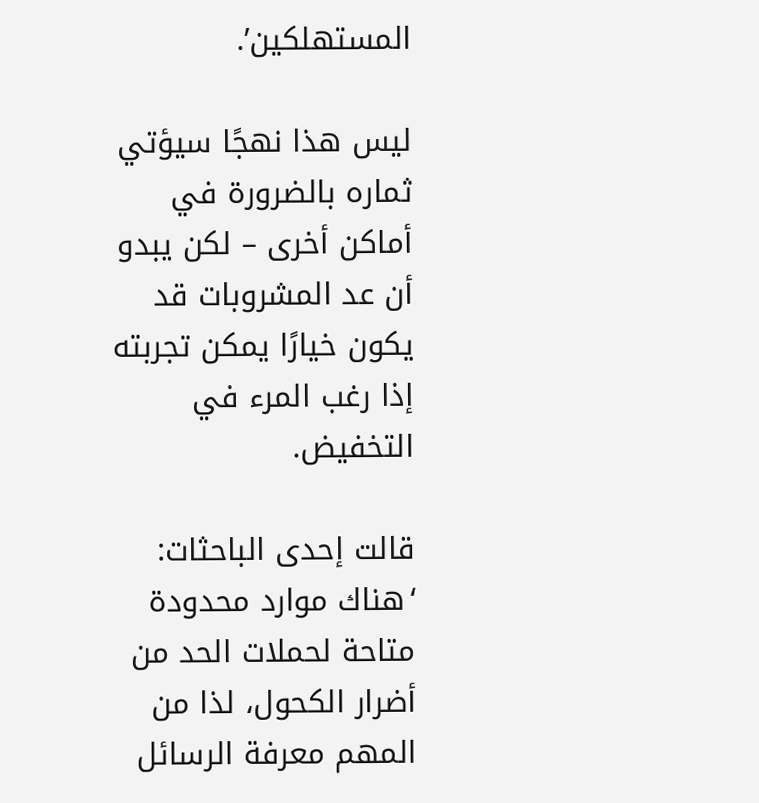المستهلكين’.

ليس هذا نهجًا سيؤتي ثماره بالضرورة في أماكن أخرى – لكن يبدو أن عد المشروبات قد يكون خيارًا يمكن تجربته إذا رغب المرء في التخفيض.

قالت إحدى الباحثات: ‘هناك موارد محدودة متاحة لحملات الحد من أضرار الكحول، لذا من المهم معرفة الرسائل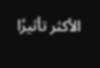الأكثر تأثيرًا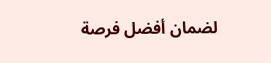لضمان أفضل فرصة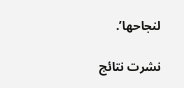لنجاحها’.

نشرت نتائج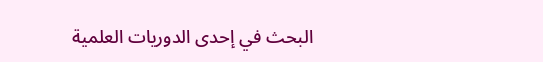البحث في إحدى الدوريات العلمية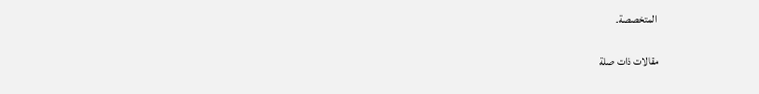المتخصصة.

مقالات ذات صلة